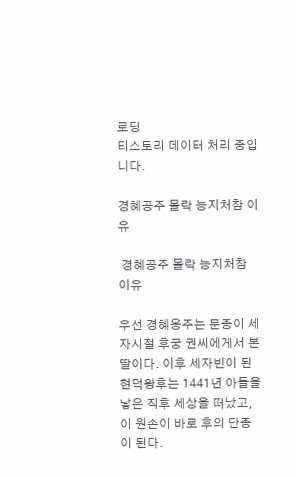로딩
티스토리 데이터 처리 중입니다.

경혜공주 몰락 능지처참 이유

 경혜공주 몰락 능지처참 이유

우선 경혜옹주는 문종이 세자시절 후궁 권씨에게서 본 딸이다. 이후 세자빈이 된 현덕왕후는 1441년 아들을 낳은 직후 세상을 떠났고, 이 원손이 바로 후의 단종이 된다.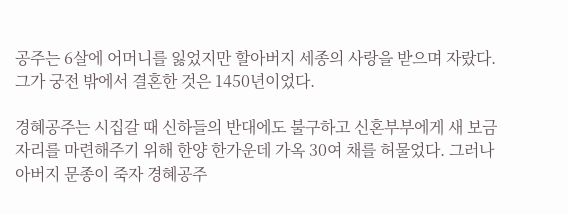공주는 6살에 어머니를 잃었지만 할아버지 세종의 사랑을 받으며 자랐다. 그가 궁전 밖에서 결혼한 것은 1450년이었다.

경혜공주는 시집갈 때 신하들의 반대에도 불구하고 신혼부부에게 새 보금자리를 마련해주기 위해 한양 한가운데 가옥 30여 채를 허물었다. 그러나 아버지 문종이 죽자 경혜공주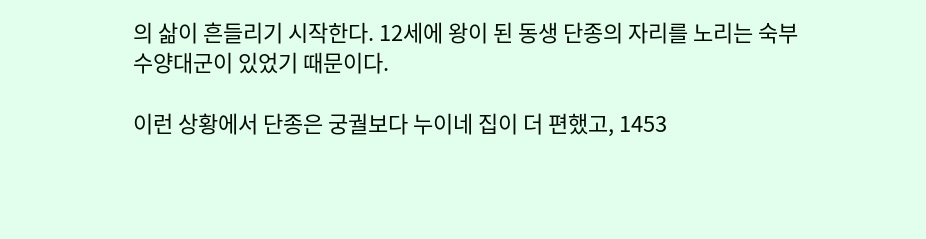의 삶이 흔들리기 시작한다. 12세에 왕이 된 동생 단종의 자리를 노리는 숙부 수양대군이 있었기 때문이다.

이런 상황에서 단종은 궁궐보다 누이네 집이 더 편했고, 1453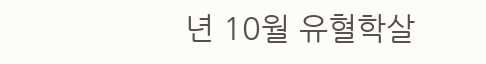년 10월 유혈학살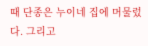때 단종은 누이네 집에 머물렀다. 그리고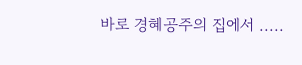바로 경혜공주의 집에서 .....